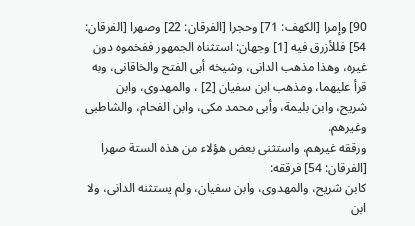90] وإمرا [الكهف: 71] وحجرا [الفرقان: 22] وصهرا [الفرقان: 54] فللأزرق فيه [1] وجهان: استثناه الجمهور ففخموه دون غيره، وهذا مذهب الدانى، وشيخه أبى الفتح والخاقانى، وبه قرأ عليهما، ومذهب ابن سفيان [2] ، والمهدوى، وابن شريح، وابن بليمة، وأبى محمد مكى، وابن الفحام، والشاطبى وغيرهم.
ورققه غيرهم، واستثنى بعض هؤلاء من هذه الستة صهرا [الفرقان: 54] فرققه:
كابن شريح، والمهدوى، وابن سفيان، ولم يستثنه الدانى، ولا ابن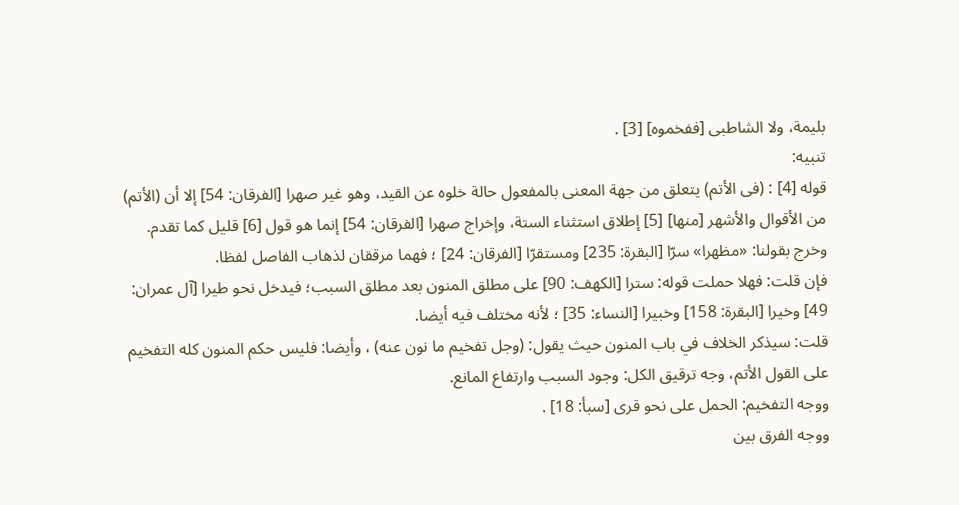بليمة، ولا الشاطبى [ففخموه] [3] .
تنبيه:
قوله [4] : (فى الأتم) يتعلق من جهة المعنى بالمفعول حالة خلوه عن القيد، وهو غير صهرا [الفرقان: 54] إلا أن (الأتم) من الأقوال والأشهر [منها] [5] إطلاق استثناء الستة، وإخراج صهرا [الفرقان: 54] إنما هو قول [6] قليل كما تقدم.
وخرج بقولنا: «مظهرا» سرّا [البقرة: 235] ومستقرّا [الفرقان: 24] ؛ فهما مرققان لذهاب الفاصل لفظا.
فإن قلت: فهلا حملت قوله: سترا [الكهف: 90] على مطلق المنون بعد مطلق السبب؛ فيدخل نحو طيرا [آل عمران: 49] وخيرا [البقرة: 158] وخبيرا [النساء: 35] ؛ لأنه مختلف فيه أيضا.
قلت: سيذكر الخلاف في باب المنون حيث يقول: (وجل تفخيم ما نون عنه) ، وأيضا: فليس حكم المنون كله التفخيم على القول الأتم، وجه ترقيق الكل: وجود السبب وارتفاع المانع.
ووجه التفخيم: الحمل على نحو قرى [سبأ: 18] .
ووجه الفرق بين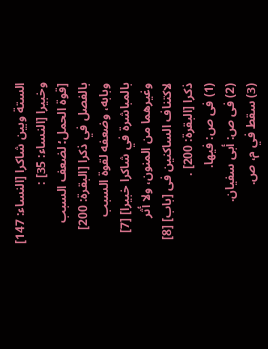الستة وبين شاكرا [النساء: 147] وخبيرا [النساء: 35] :
[قوة الحمل؛ لضعف السبب بالفصل في ذكرا [البقرة: 200] وبابه، وضعفه لقوة السبب بالمباشرة في شاكرا خبيرا] [7] وغيرهما من المنون، ولا أثر لاكتناف الساكنين فى [باب] [8] ذكرا [البقرة: 200] .
(1) فى ص: فيها.
(2) فى ص: أبى سفيان.
(3) سقط في م، ص.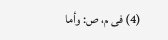(4) فى م، ص: وأما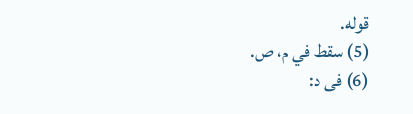قوله.
(5) سقط في م، ص.
(6) فى د: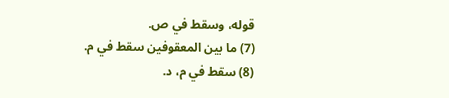قوله، وسقط في ص.
(7) ما بين المعقوفين سقط في م.
(8) سقط في م، د.